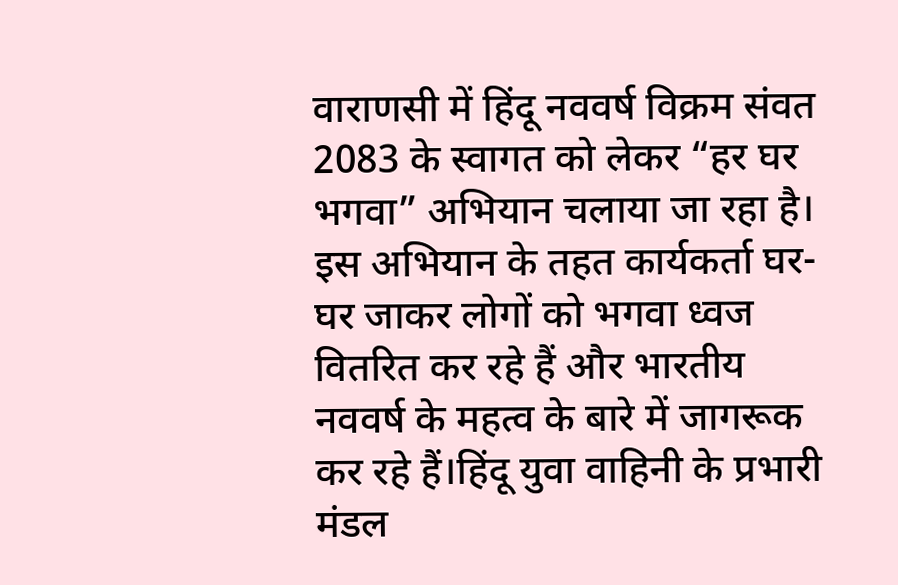वाराणसी में हिंदू नववर्ष विक्रम संवत 2083 के स्वागत को लेकर “हर घर भगवा” अभियान चलाया जा रहा है। इस अभियान के तहत कार्यकर्ता घर-घर जाकर लोगों को भगवा ध्वज वितरित कर रहे हैं और भारतीय नववर्ष के महत्व के बारे में जागरूक कर रहे हैं।हिंदू युवा वाहिनी के प्रभारी मंडल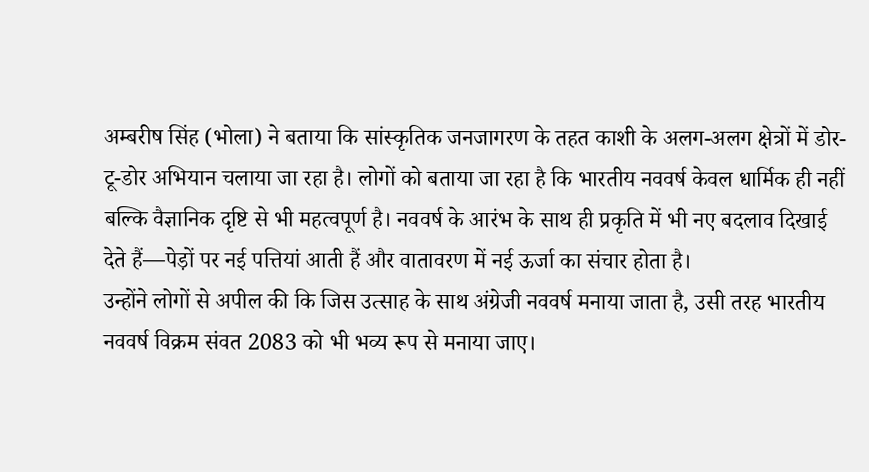अम्बरीष सिंह (भोला) ने बताया कि सांस्कृतिक जनजागरण के तहत काशी के अलग-अलग क्षेत्रों में डोर-टू-डोर अभियान चलाया जा रहा है। लोगों को बताया जा रहा है कि भारतीय नववर्ष केवल धार्मिक ही नहीं बल्कि वैज्ञानिक दृष्टि से भी महत्वपूर्ण है। नववर्ष के आरंभ के साथ ही प्रकृति में भी नए बदलाव दिखाई देते हैं—पेड़ों पर नई पत्तियां आती हैं और वातावरण में नई ऊर्जा का संचार होता है।
उन्होंने लोगों से अपील की कि जिस उत्साह के साथ अंग्रेजी नववर्ष मनाया जाता है, उसी तरह भारतीय नववर्ष विक्रम संवत 2083 को भी भव्य रूप से मनाया जाए।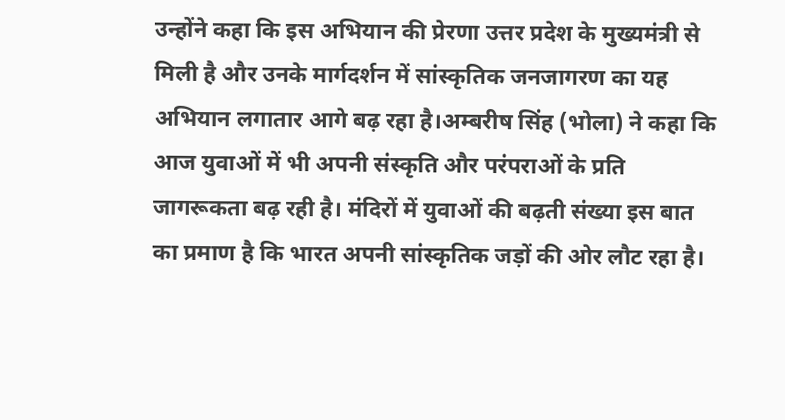उन्होंने कहा कि इस अभियान की प्रेरणा उत्तर प्रदेश के मुख्यमंत्री से मिली है और उनके मार्गदर्शन में सांस्कृतिक जनजागरण का यह अभियान लगातार आगे बढ़ रहा है।अम्बरीष सिंह (भोला) ने कहा कि आज युवाओं में भी अपनी संस्कृति और परंपराओं के प्रति जागरूकता बढ़ रही है। मंदिरों में युवाओं की बढ़ती संख्या इस बात का प्रमाण है कि भारत अपनी सांस्कृतिक जड़ों की ओर लौट रहा है।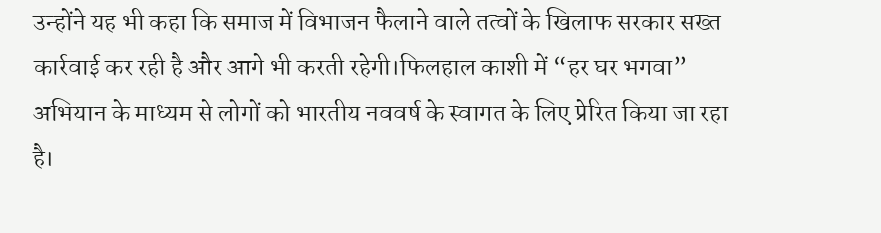उन्होंने यह भी कहा कि समाज में विभाजन फैलाने वाले तत्वों के खिलाफ सरकार सख्त कार्रवाई कर रही है और आगे भी करती रहेगी।फिलहाल काशी में “हर घर भगवा” अभियान के माध्यम से लोगों को भारतीय नववर्ष के स्वागत के लिए प्रेरित किया जा रहा है।